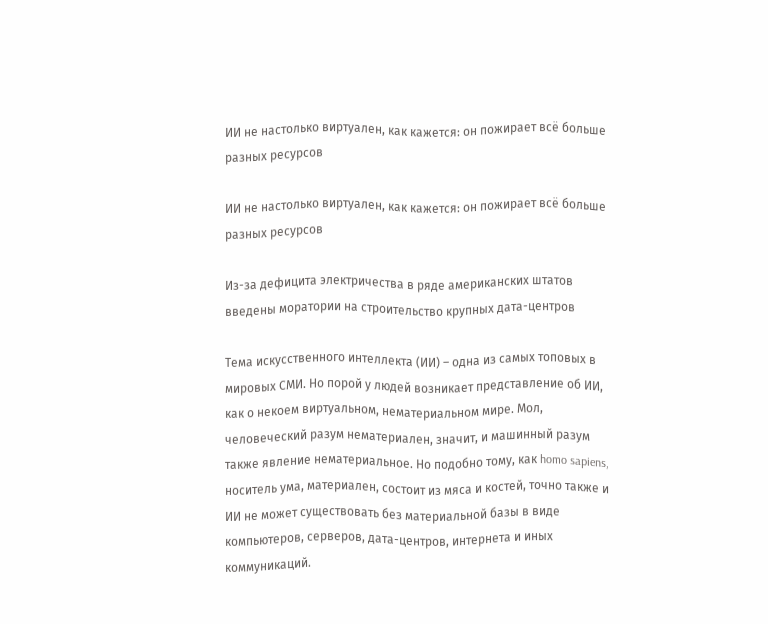ИИ не настолько виртуален, как кажется: он пожирает всё больше разных ресурсов

ИИ не настолько виртуален, как кажется: он пожирает всё больше разных ресурсов

Из-за дефицита электричества в ряде американских штатов введены моратории на строительство крупных дата-центров

Тема искусственного интеллекта (ИИ) – одна из самых топовых в мировых СМИ. Но порой у людей возникает представление об ИИ, как о некоем виртуальном, нематериальном мире. Мол, человеческий разум нематериален, значит, и машинный разум также явление нематериальное. Но подобно тому, как homo sapiens, носитель ума, материален, состоит из мяса и костей, точно также и ИИ не может существовать без материальной базы в виде компьютеров, серверов, дата-центров, интернета и иных коммуникаций.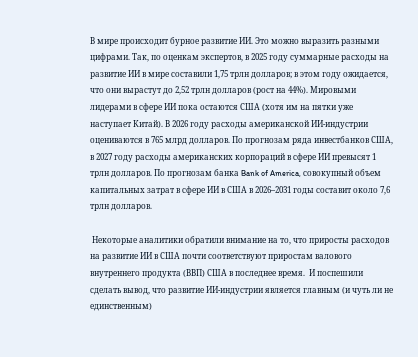В мире происходит бурное развитие ИИ. Это можно выразить разными цифрами. Так, по оценкам экспертов, в 2025 году суммарные расходы на развитие ИИ в мире составили 1,75 трлн долларов; в этом году ожидается, что они вырастут до 2,52 трлн долларов (рост на 44%). Мировыми лидерами в сфере ИИ пока остаются США (хотя им на пятки уже наступает Китай). В 2026 году расходы американской ИИ-индустрии оцениваются в 765 млрд долларов. По прогнозам ряда инвестбанков США, в 2027 году расходы американских корпораций в сфере ИИ превысят 1 трлн долларов. По прогнозам банка Bank of America, совокупный объем капитальных затрат в сфере ИИ в США в 2026–2031 годы составит около 7,6 трлн долларов.

 Некоторые аналитики обратили внимание на то, что приросты расходов на развитие ИИ в США почти соответствуют приростам валового внутреннего продукта (ВВП) США в последнее время.  И поспешили сделать вывод, что развитие ИИ-индустрии является главным (и чуть ли не единственным)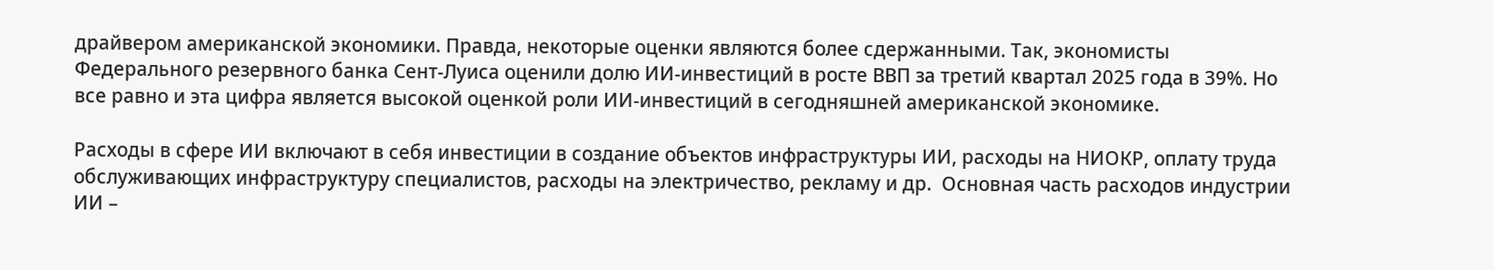драйвером американской экономики. Правда, некоторые оценки являются более сдержанными. Так, экономисты Федерального резервного банка Сент-Луиса оценили долю ИИ-инвестиций в росте ВВП за третий квартал 2025 года в 39%. Но все равно и эта цифра является высокой оценкой роли ИИ-инвестиций в сегодняшней американской экономике.

Расходы в сфере ИИ включают в себя инвестиции в создание объектов инфраструктуры ИИ, расходы на НИОКР, оплату труда обслуживающих инфраструктуру специалистов, расходы на электричество, рекламу и др.  Основная часть расходов индустрии ИИ –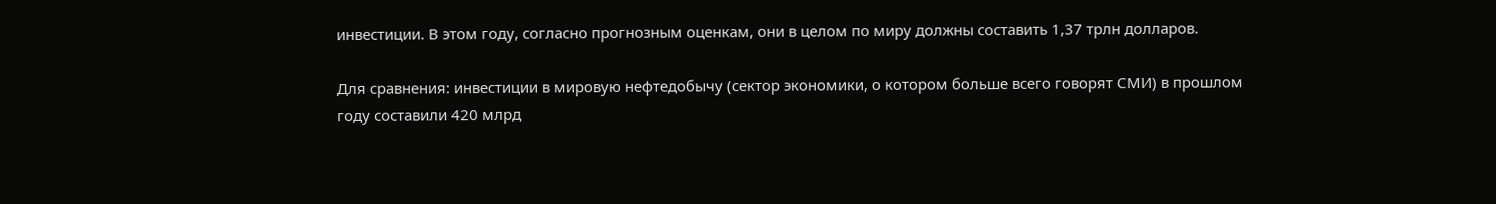инвестиции. В этом году, согласно прогнозным оценкам, они в целом по миру должны составить 1,37 трлн долларов.

Для сравнения: инвестиции в мировую нефтедобычу (сектор экономики, о котором больше всего говорят СМИ) в прошлом году составили 420 млрд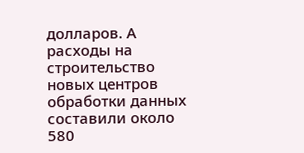долларов. А расходы на строительство новых центров обработки данных составили около 580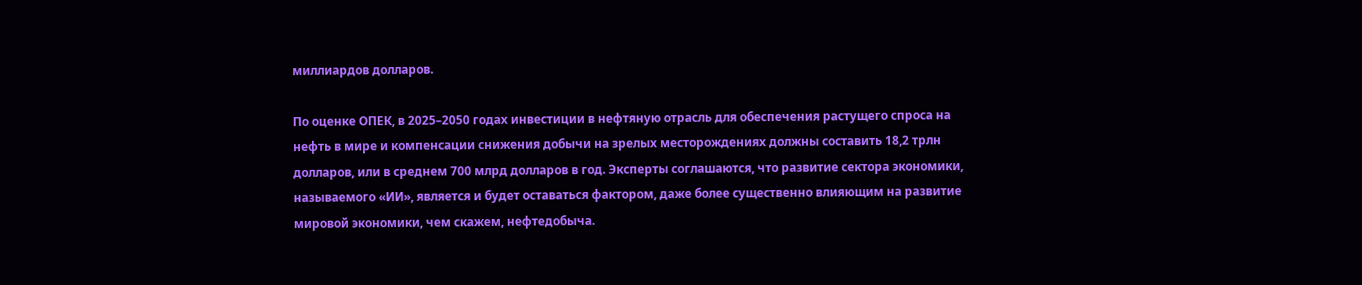миллиардов долларов.

По оценке ОПЕК, в 2025–2050 годах инвестиции в нефтяную отрасль для обеспечения растущего спроса на нефть в мире и компенсации снижения добычи на зрелых месторождениях должны составить 18,2 трлн долларов, или в среднем 700 млрд долларов в год. Эксперты соглашаются, что развитие сектора экономики, называемого «ИИ», является и будет оставаться фактором, даже более существенно влияющим на развитие мировой экономики, чем скажем, нефтедобыча.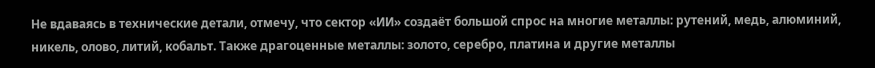Не вдаваясь в технические детали, отмечу, что сектор «ИИ» создаёт большой спрос на многие металлы: рутений, медь, алюминий, никель, олово, литий, кобальт. Также драгоценные металлы: золото, серебро, платина и другие металлы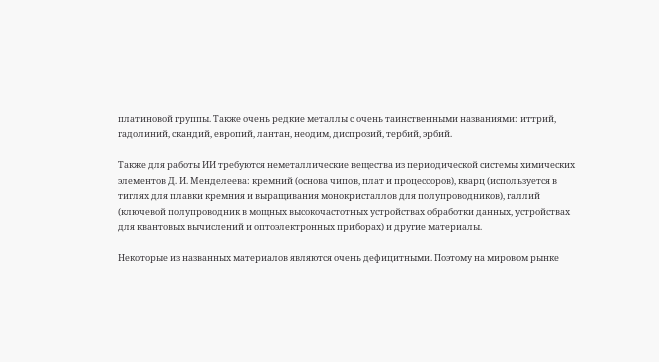платиновой группы. Также очень редкие металлы с очень таинственными названиями: иттрий, гадолиний, скандий, европий, лантан, неодим, диспрозий, тербий, эрбий.

Также для работы ИИ требуются неметаллические вещества из периодической системы химических элементов Д. И. Менделеева: кремний (основа чипов, плат и процессоров), кварц (используется в тиглях для плавки кремния и выращивания монокристаллов для полупроводников), галлий (ключевой полупроводник в мощных высокочастотных устройствах обработки данных, устройствах для квантовых вычислений и оптоэлектронных приборах) и другие материалы.

Некоторые из названных материалов являются очень дефицитными. Поэтому на мировом рынке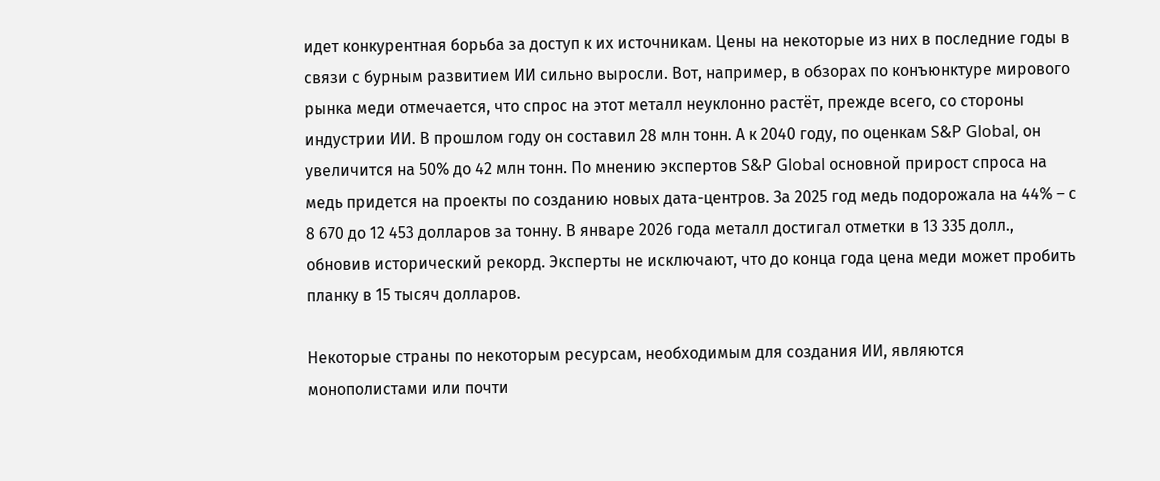идет конкурентная борьба за доступ к их источникам. Цены на некоторые из них в последние годы в связи с бурным развитием ИИ сильно выросли. Вот, например, в обзорах по конъюнктуре мирового рынка меди отмечается, что спрос на этот металл неуклонно растёт, прежде всего, со стороны индустрии ИИ. В прошлом году он составил 28 млн тонн. А к 2040 году, по оценкам S&P Global, он увеличится на 50% до 42 млн тонн. По мнению экспертов S&P Global основной прирост спроса на медь придется на проекты по созданию новых дата-центров. За 2025 год медь подорожала на 44% – с 8 670 до 12 453 долларов за тонну. В январе 2026 года металл достигал отметки в 13 335 долл., обновив исторический рекорд. Эксперты не исключают, что до конца года цена меди может пробить планку в 15 тысяч долларов.

Некоторые страны по некоторым ресурсам, необходимым для создания ИИ, являются монополистами или почти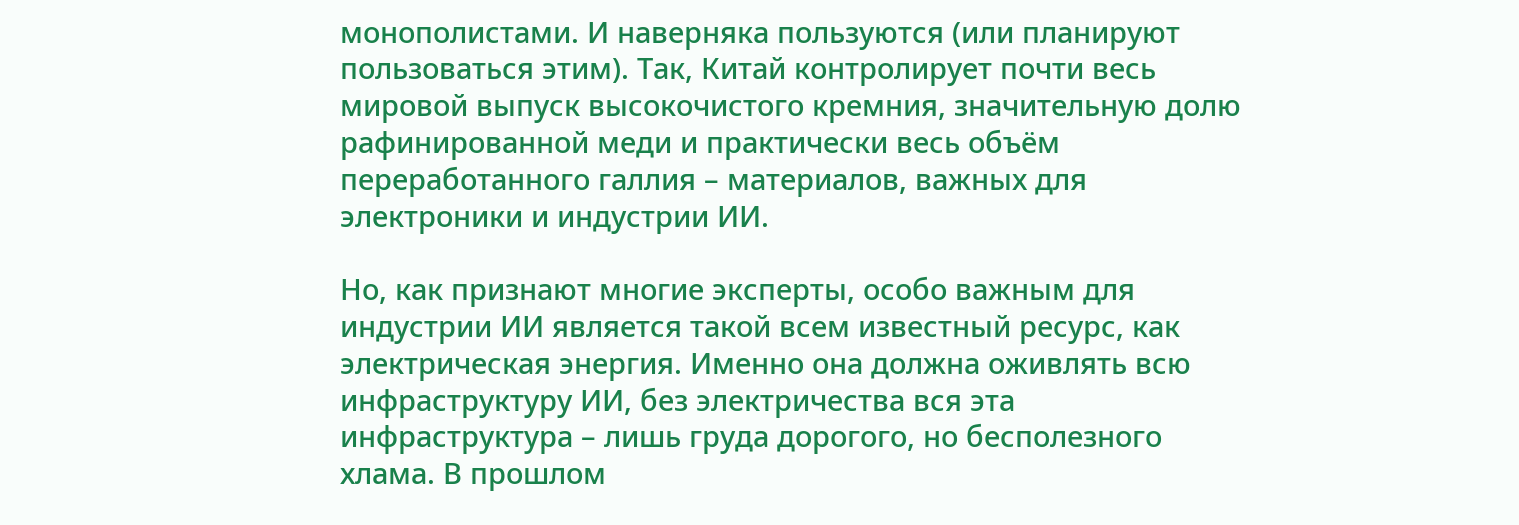монополистами. И наверняка пользуются (или планируют пользоваться этим). Так, Китай контролирует почти весь мировой выпуск высокочистого кремния, значительную долю рафинированной меди и практически весь объём переработанного галлия – материалов, важных для электроники и индустрии ИИ.

Но, как признают многие эксперты, особо важным для индустрии ИИ является такой всем известный ресурс, как электрическая энергия. Именно она должна оживлять всю инфраструктуру ИИ, без электричества вся эта инфраструктура – лишь груда дорогого, но бесполезного хлама. В прошлом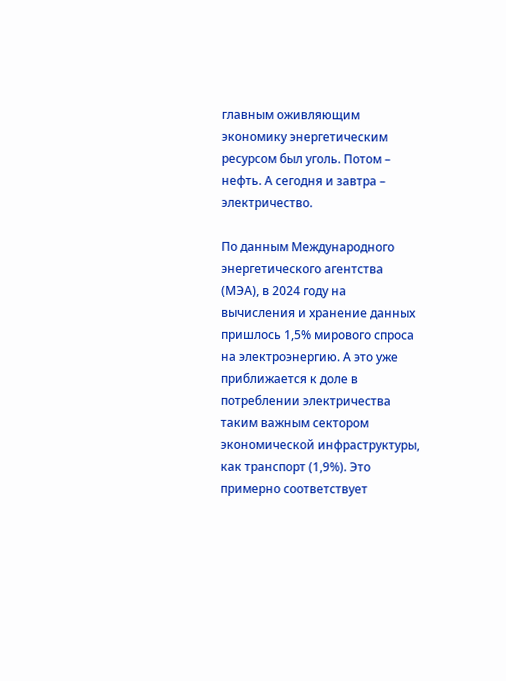главным оживляющим экономику энергетическим ресурсом был уголь. Потом – нефть. А сегодня и завтра – электричество.

По данным Международного энергетического агентства (МЭА), в 2024 году на вычисления и хранение данных пришлось 1,5% мирового спроса на электроэнергию. А это уже приближается к доле в потреблении электричества таким важным сектором экономической инфраструктуры, как транспорт (1,9%). Это примерно соответствует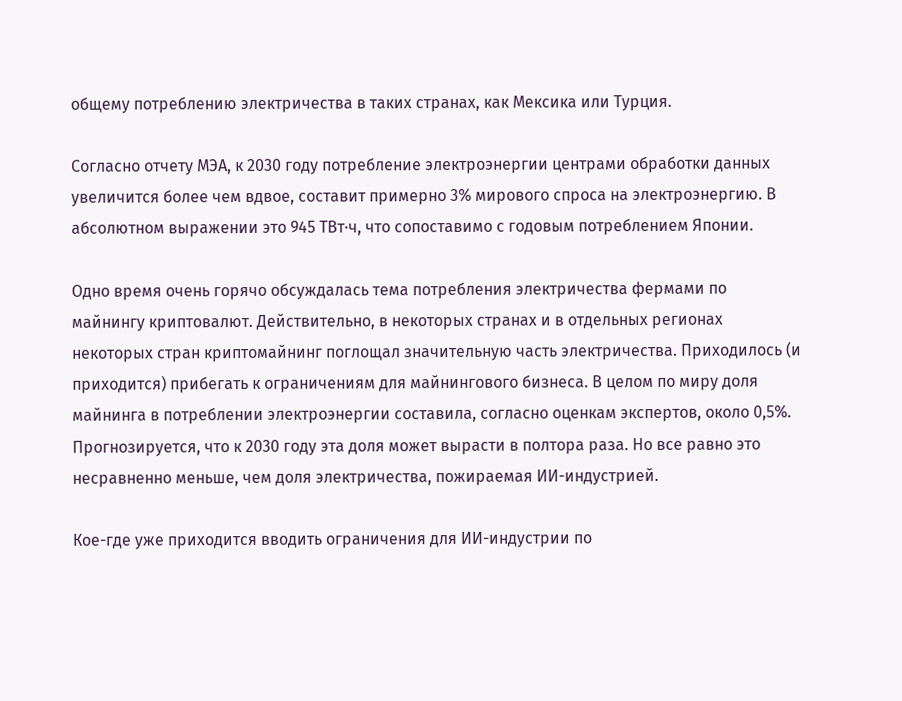общему потреблению электричества в таких странах, как Мексика или Турция.

Согласно отчету МЭА, к 2030 году потребление электроэнергии центрами обработки данных увеличится более чем вдвое, составит примерно 3% мирового спроса на электроэнергию. В абсолютном выражении это 945 ТВт·ч, что сопоставимо с годовым потреблением Японии.

Одно время очень горячо обсуждалась тема потребления электричества фермами по майнингу криптовалют. Действительно, в некоторых странах и в отдельных регионах некоторых стран криптомайнинг поглощал значительную часть электричества. Приходилось (и приходится) прибегать к ограничениям для майнингового бизнеса. В целом по миру доля майнинга в потреблении электроэнергии составила, согласно оценкам экспертов, около 0,5%. Прогнозируется, что к 2030 году эта доля может вырасти в полтора раза. Но все равно это несравненно меньше, чем доля электричества, пожираемая ИИ-индустрией.

Кое-где уже приходится вводить ограничения для ИИ-индустрии по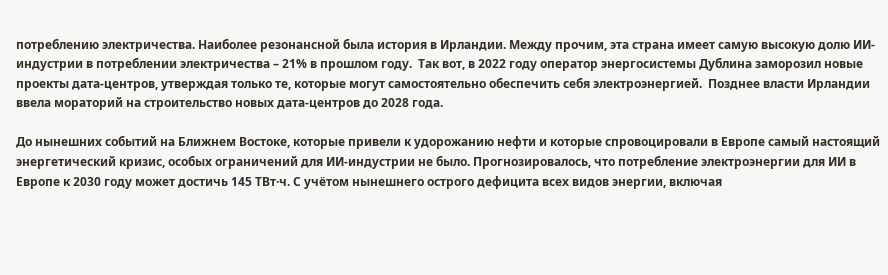потреблению электричества. Наиболее резонансной была история в Ирландии. Между прочим, эта страна имеет самую высокую долю ИИ-индустрии в потреблении электричества – 21% в прошлом году.  Так вот, в 2022 году оператор энергосистемы Дублина заморозил новые проекты дата-центров, утверждая только те, которые могут самостоятельно обеспечить себя электроэнергией.  Позднее власти Ирландии ввела мораторий на строительство новых дата-центров до 2028 года.

До нынешних событий на Ближнем Востоке, которые привели к удорожанию нефти и которые спровоцировали в Европе самый настоящий энергетический кризис, особых ограничений для ИИ-индустрии не было. Прогнозировалось, что потребление электроэнергии для ИИ в Европе к 2030 году может достичь 145 ТВт·ч. С учётом нынешнего острого дефицита всех видов энергии, включая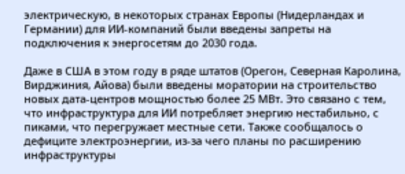электрическую, в некоторых странах Европы (Нидерландах и Германии) для ИИ-компаний были введены запреты на подключения к энергосетям до 2030 года.

Даже в США в этом году в ряде штатов (Орегон, Северная Каролина, Вирджиния, Айова) были введены моратории на строительство новых дата-центров мощностью более 25 МВт. Это связано с тем, что инфраструктура для ИИ потребляет энергию нестабильно, с пиками, что перегружает местные сети. Также сообщалось о дефиците электроэнергии, из-за чего планы по расширению инфраструктуры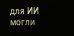для ИИ могли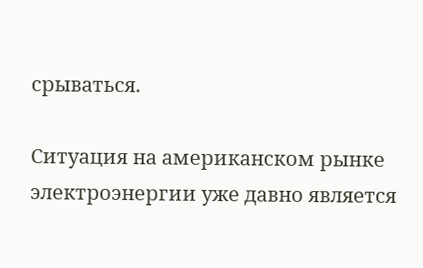срываться.

Ситуация на американском рынке электроэнергии уже давно является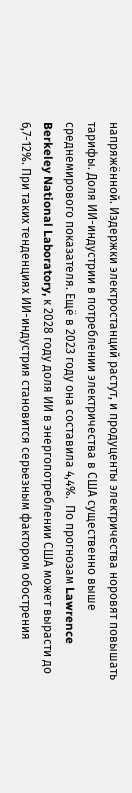напряжённой. Издержки электростанций растут, и продуценты электричества норовят повышать тарифы. Доля ИИ-индустрии в потреблении электричества в США существенно выше среднемирового показателя. Ещё в 2023 году она составила 4,4%.  По прогнозам Lawrence Berkeley National Laboratory, к 2028 году доля ИИ в энергопотреблении США может вырасти до 6,7-12%. При таких тенденциях ИИ-индустрия становится серьезным фактором обострения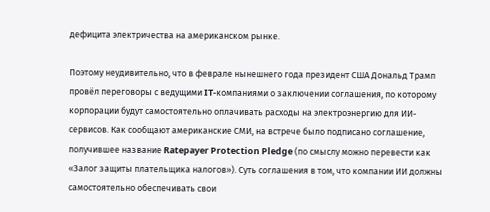дефицита электричества на американском рынке.

Поэтому неудивительно, что в феврале нынешнего года президент США Дональд Трамп провёл переговоры с ведущими IT-компаниями о заключении соглашения, по которому корпорации будут самостоятельно оплачивать расходы на электроэнергию для ИИ-сервисов. Как сообщают американские СМИ, на встрече было подписано соглашение, получившее название Ratepayer Protection Pledge (по смыслу можно перевести как «Залог защиты плательщика налогов»). Суть соглашения в том, что компании ИИ должны самостоятельно обеспечивать свои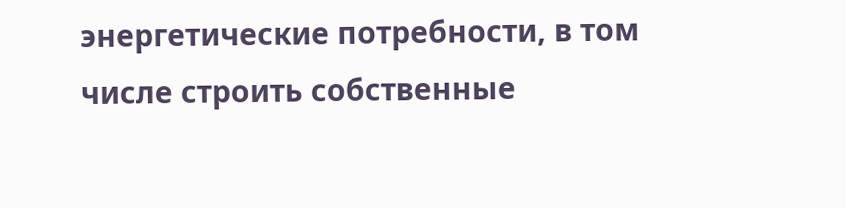энергетические потребности, в том числе строить собственные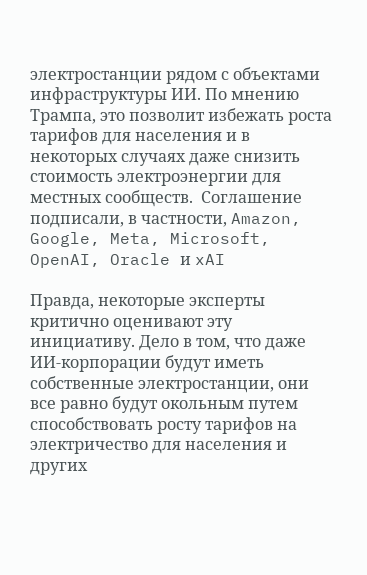электростанции рядом с объектами инфраструктуры ИИ. По мнению Трампа, это позволит избежать роста тарифов для населения и в некоторых случаях даже снизить стоимость электроэнергии для местных сообществ.  Соглашение подписали, в частности, Amazon, Google, Meta, Microsoft, OpenAI, Oracle и xAI

Правда, некоторые эксперты критично оценивают эту инициативу. Дело в том, что даже ИИ-корпорации будут иметь собственные электростанции, они все равно будут окольным путем способствовать росту тарифов на электричество для населения и других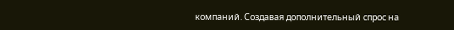компаний. Создавая дополнительный спрос на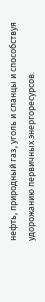нефть, природный газ, уголь и сланцы и способствуя удорожанию первичных энергоресурсов.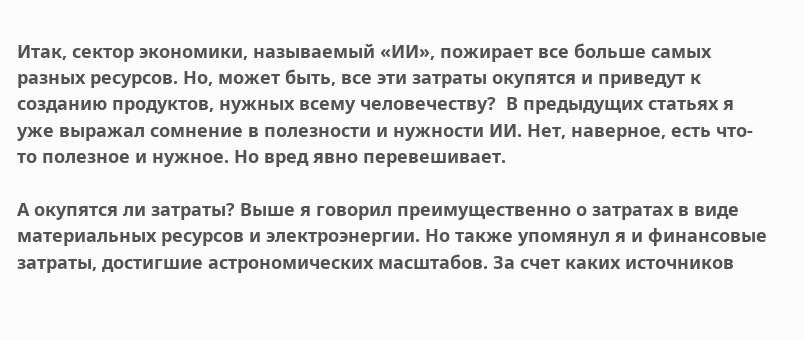Итак, сектор экономики, называемый «ИИ», пожирает все больше самых разных ресурсов. Но, может быть, все эти затраты окупятся и приведут к созданию продуктов, нужных всему человечеству?  В предыдущих статьях я уже выражал сомнение в полезности и нужности ИИ. Нет, наверное, есть что-то полезное и нужное. Но вред явно перевешивает.

А окупятся ли затраты? Выше я говорил преимущественно о затратах в виде материальных ресурсов и электроэнергии. Но также упомянул я и финансовые затраты, достигшие астрономических масштабов. За счет каких источников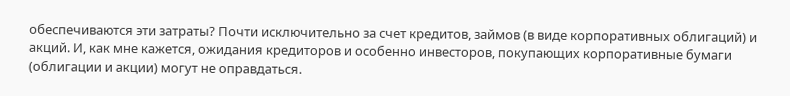обеспечиваются эти затраты? Почти исключительно за счет кредитов, займов (в виде корпоративных облигаций) и акций. И, как мне кажется, ожидания кредиторов и особенно инвесторов, покупающих корпоративные бумаги (облигации и акции) могут не оправдаться.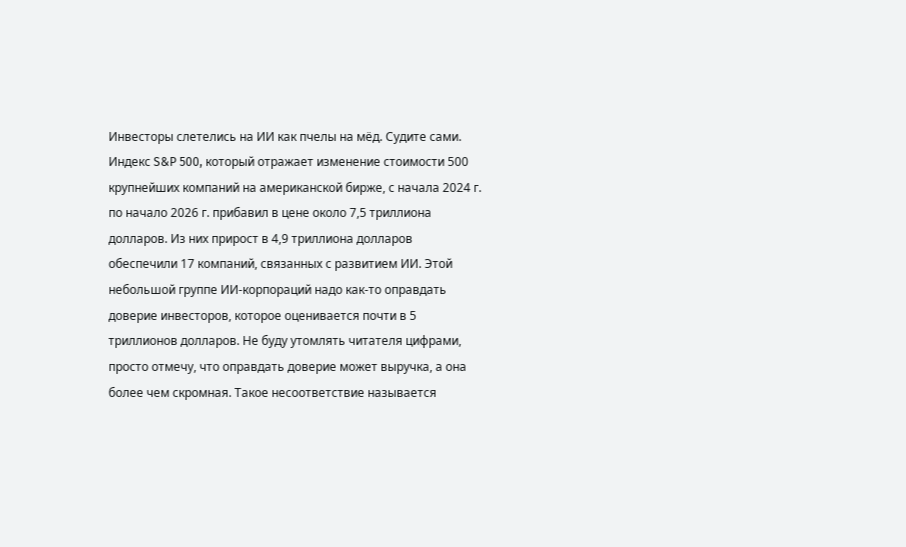Инвесторы слетелись на ИИ как пчелы на мёд. Судите сами. Индекс S&P 500, который отражает изменение стоимости 500 крупнейших компаний на американской бирже, с начала 2024 г. по начало 2026 г. прибавил в цене около 7,5 триллиона долларов. Из них прирост в 4,9 триллиона долларов обеспечили 17 компаний, связанных с развитием ИИ. Этой небольшой группе ИИ-корпораций надо как-то оправдать доверие инвесторов, которое оценивается почти в 5 триллионов долларов. Не буду утомлять читателя цифрами, просто отмечу, что оправдать доверие может выручка, а она более чем скромная. Такое несоответствие называется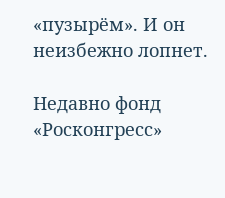«пузырём». И он неизбежно лопнет.

Недавно фонд «Росконгресс»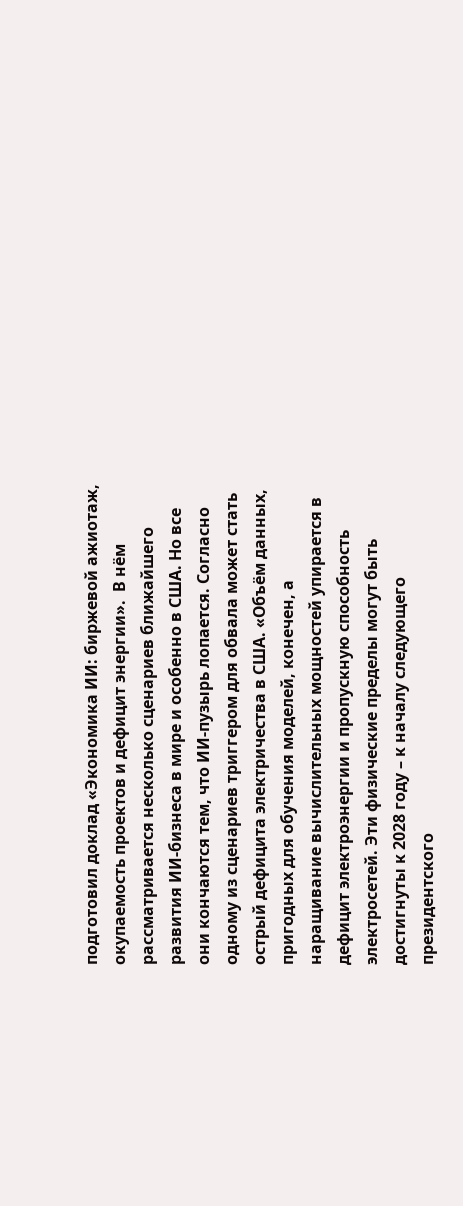подготовил доклад «Экономика ИИ: биржевой ажиотаж, окупаемость проектов и дефицит энергии».  В нём рассматривается несколько сценариев ближайшего развития ИИ-бизнеса в мире и особенно в США. Но все они кончаются тем, что ИИ-пузырь лопается. Согласно одному из сценариев триггером для обвала может стать острый дефицита электричества в США. «Объём данных, пригодных для обучения моделей, конечен, а наращивание вычислительных мощностей упирается в дефицит электроэнергии и пропускную способность электросетей. Эти физические пределы могут быть достигнуты к 2028 году – к началу следующего президентского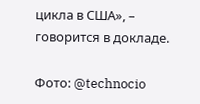цикла в США», – говорится в докладе.

Фото: @technocio